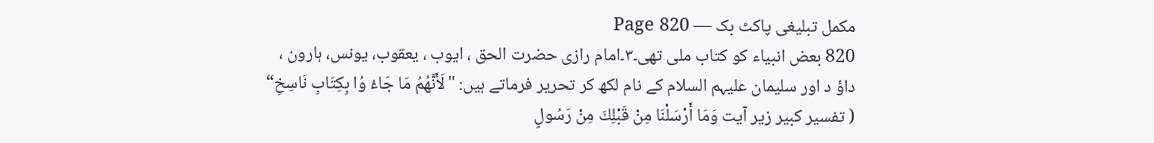مکمل تبلیغی پاکٹ بک — Page 820
820 بعض انبیاء کو کتاب ملی تھی۔۳۔امام رازی حضرت الحق ، ایوب ، یعقوب، یونس، ہارون ، داؤ د اور سلیمان علیہم السلام کے نام لکھ کر تحریر فرماتے ہیں: "لَأَنَّهُمُ مَا جَاءُ وُا بِكِتَابِ نَاسِخِ“ ( تفسیر کبير زير آيت وَمَا أَرْسَلْنَا مِنْ قَبْلِكَ مِنْ رَسُولٍ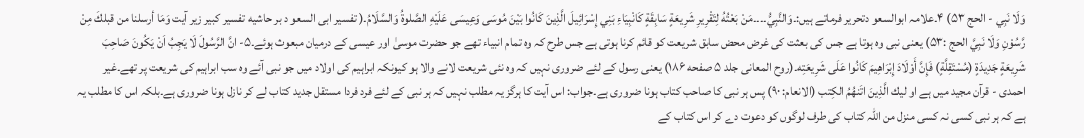وَلَا نَبِي - الحج ۵۳) ۴۔علامہ ابوالسعو دتحریر فرماتے ہیں:۔وَالنَّبِيُّ۔۔۔۔مَنْ بَعْتُهُ لِتَقْرِيرِ شَرِيعَةٍ سَابِقَةٍ كَانْبِيَاءِ بَنِي إِسْرَائِيلَ الَّذِينَ كَانُوا بَيْنَ مُوسَى وَعِيسَى عَلَيْهِ الصَّلوةُ وَالسَّلَامُ۔( تفسیر ابی السعو د بر حاشیه تفسیر کبیر زیر آیت وَمَا أرسلنا من قبلكَ مِنْ رَّسُوْنِ وَلَا نَبِيَّ الحج :۵۳) یعنی نبی وہ ہوتا ہے جس کی بعثت کی غرض محض سابق شریعت کو قائم کرنا ہوتی ہے جس طرح کہ وہ تمام انبیاء تھے جو حضرت موسیٰ اور عیسی کے درمیان مبعوث ہوئے۔۵- انَّ الرَّسُولَ لَا يَجِبُ اَنْ يَكُونَ صَاحِبَ شَرِيعَةٍ جَدِيدَةٍ (مُسْتَقِلَّةٍ) فَإِنَّ أَوْلَادَ إِبْرَاهِيمَ كَانُوا عَلَى شَرِيعَتِه۔(روح المعانی جلد ۵ صفحه ۱۸۶) یعنی رسول کے لئے ضروری نہیں کہ وہ نئی شریعت لانے والا ہو کیونکہ ابراہیم کی اولاد میں جو نبی آئے وہ سب ابراہیم کی شریعت پر تھے۔غیر احمدی - قرآن مجید میں ہے او ليك الَّذِينَ اتَنهُمُ الكِتب (الانعام: ۹۰) پس ہر نبی کا صاحب کتاب ہونا ضروری ہے۔جواب: اس آیت کا ہرگز یہ مطلب نہیں کہ ہر نبی کے لئے فرد فردا مستقل جدید کتاب لے کر نازل ہونا ضروری ہے۔بلکہ اس کا مطلب یہ ہے کہ ہر نبی کسی نہ کسی منزل من اللہ کتاب کی طرف لوگوں کو دعوت دے کر اس کتاب کے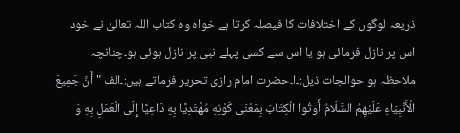ذریعہ لوگوں کے اختلافات کا فیصلہ کرتا ہے خواہ وہ کتاب اللہ تعالیٰ نے خود اس پر نازل فرمائی ہو یا اس سے کسی پہلے نبی پر نازل ہوئی ہو۔چنانچہ ملاحظہ ہو حوالجات ذیل:۔ا۔حضرت امام رازی تحریر فرماتے ہیں:۔الف " أَنَّ جَمِيعَ الْأَنْبِيَاءِ عَلَيْهِمُ السَّلَامُ أَوتُوا الْكِتَابَ بِمَعْنَى كَوْنِهِ مُهْتَدِيًا بِهِ دَاعِيًا إِلَى الْعَمَلِ بِهِ وَ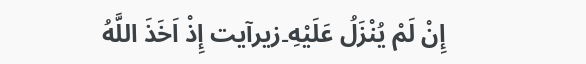إِنْ لَمْ يُنْزَلُ عَلَيْهِ۔زیرآیت إِذْ اَخَذَ اللَّهُ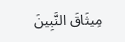مِيثَاقَ النَّبِينَ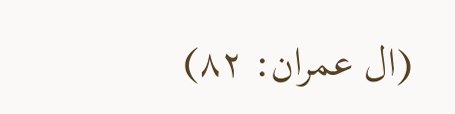(ال عمران: ۸۲)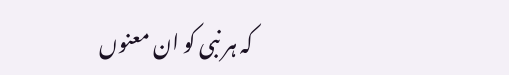کہ ہر نبی کو ان معنوں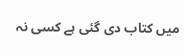میں کتاب دی گئی ہے کسی نہ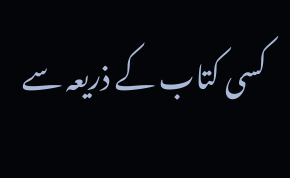کسی کتاب کے ذریعہ سے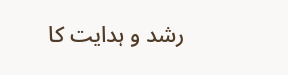رشد و ہدایت کا